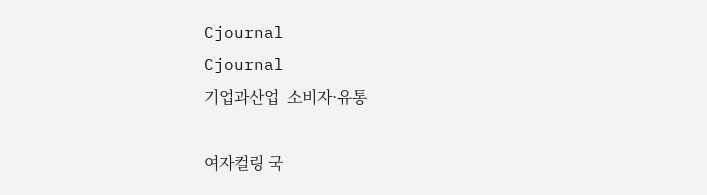Cjournal
Cjournal
기업과산업  소비자·유통

여자컬링 국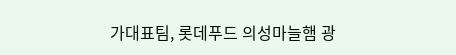가대표팀, 롯데푸드 의성마늘햄 광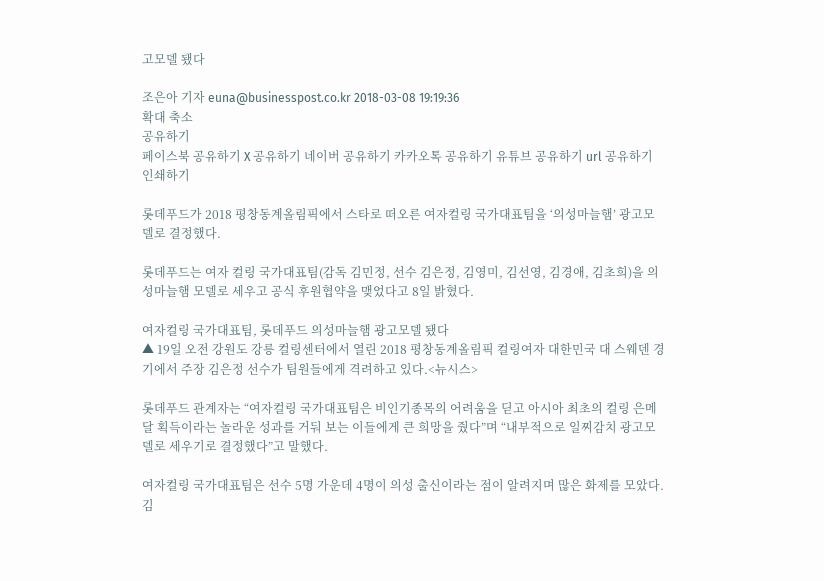고모델 됐다

조은아 기자 euna@businesspost.co.kr 2018-03-08 19:19:36
확대 축소
공유하기
페이스북 공유하기 X 공유하기 네이버 공유하기 카카오톡 공유하기 유튜브 공유하기 url 공유하기 인쇄하기

롯데푸드가 2018 평창동계올림픽에서 스타로 떠오른 여자컬링 국가대표팀을 ‘의성마늘햄’ 광고모델로 결정했다.

롯데푸드는 여자 컬링 국가대표팀(감독 김민정, 선수 김은정, 김영미, 김선영, 김경애, 김초희)을 의성마늘햄 모델로 세우고 공식 후원협약을 맺었다고 8일 밝혔다.

여자컬링 국가대표팀, 롯데푸드 의성마늘햄 광고모델 됐다
▲ 19일 오전 강원도 강릉 컬링센터에서 열린 2018 평창동계올림픽 컬링여자 대한민국 대 스웨덴 경기에서 주장 김은정 선수가 팀원들에게 격려하고 있다.<뉴시스>

롯데푸드 관계자는 “여자컬링 국가대표팀은 비인기종목의 어려움을 딛고 아시아 최초의 컬링 은메달 획득이라는 놀라운 성과를 거둬 보는 이들에게 큰 희망을 줬다”며 “내부적으로 일찌감치 광고모델로 세우기로 결정했다”고 말했다.

여자컬링 국가대표팀은 선수 5명 가운데 4명이 의성 출신이라는 점이 알려지며 많은 화제를 모았다. 김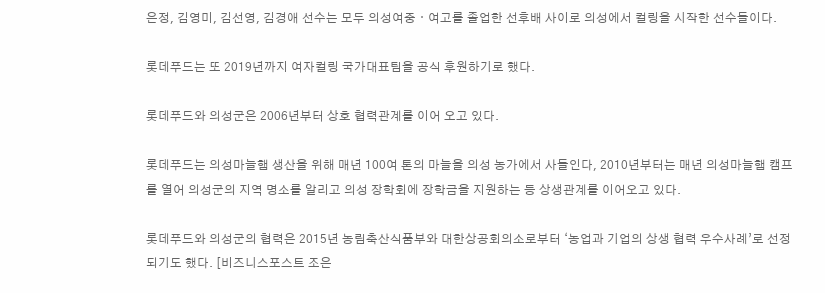은정, 김영미, 김선영, 김경애 선수는 모두 의성여중ㆍ여고를 졸업한 선후배 사이로 의성에서 컬링을 시작한 선수들이다.

롯데푸드는 또 2019년까지 여자컬링 국가대표팀을 공식 후원하기로 했다.

롯데푸드와 의성군은 2006년부터 상호 협력관계를 이어 오고 있다.

롯데푸드는 의성마늘햄 생산을 위해 매년 100여 톤의 마늘을 의성 농가에서 사들인다, 2010년부터는 매년 의성마늘햄 캠프를 열어 의성군의 지역 명소를 알리고 의성 장학회에 장학금을 지원하는 등 상생관계를 이어오고 있다.

롯데푸드와 의성군의 협력은 2015년 농림축산식품부와 대한상공회의소로부터 ‘농업과 기업의 상생 협력 우수사례’로 선정되기도 했다. [비즈니스포스트 조은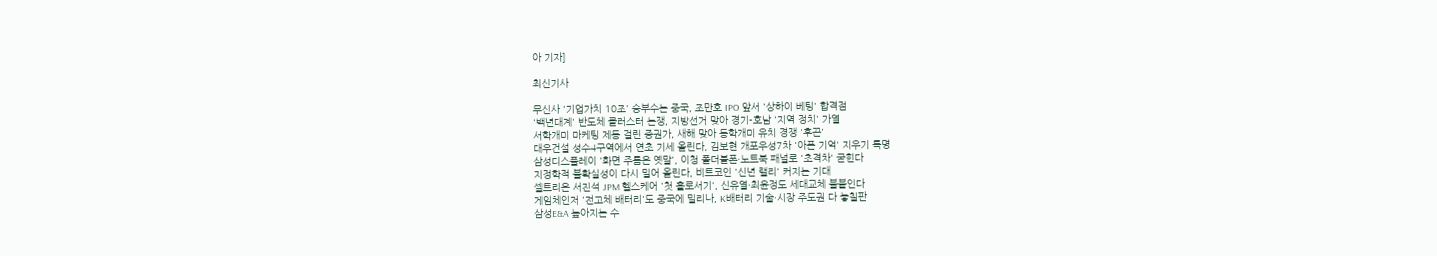아 기자]

최신기사

무신사 '기업가치 10조' 승부수는 중국, 조만호 IPO 앞서 '상하이 베팅' 합격점
'백년대계' 반도체 클러스터 논쟁, 지방선거 맞아 경기-호남 '지역 정치' 가열
서학개미 마케팅 제동 걸린 증권가, 새해 맞아 동학개미 유치 경쟁 '후끈'
대우건설 성수4구역에서 연초 기세 올린다, 김보현 개포우성7차 '아픈 기억' 지우기 특명
삼성디스플레이 '화면 주름은 옛말', 이청 폴더블폰·노트북 패널로 '초격차' 굳힌다
지정학적 불확실성이 다시 밀어 올린다, 비트코인 '신년 랠리' 커지는 기대
셀트리온 서진석 JPM 헬스케어 '첫 홀로서기', 신유열·최윤정도 세대교체 불붙인다
게임체인저 '전고체 배터리'도 중국에 밀리나, K배터리 기술·시장 주도권 다 놓칠판
삼성E&A 높아지는 수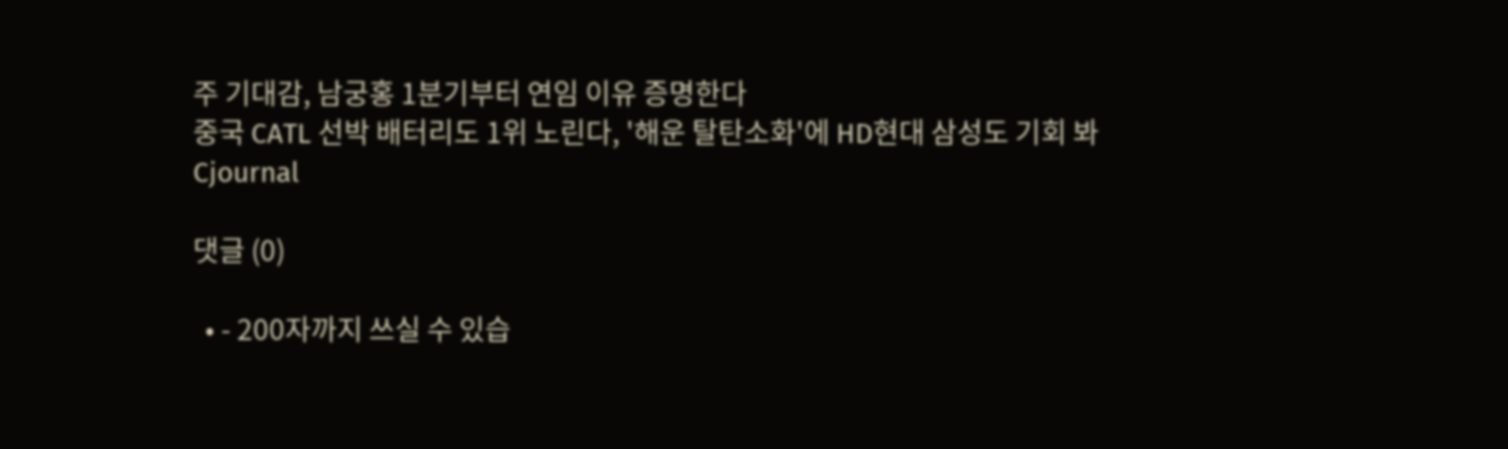주 기대감, 남궁홍 1분기부터 연임 이유 증명한다
중국 CATL 선박 배터리도 1위 노린다, '해운 탈탄소화'에 HD현대 삼성도 기회 봐
Cjournal

댓글 (0)

  • - 200자까지 쓰실 수 있습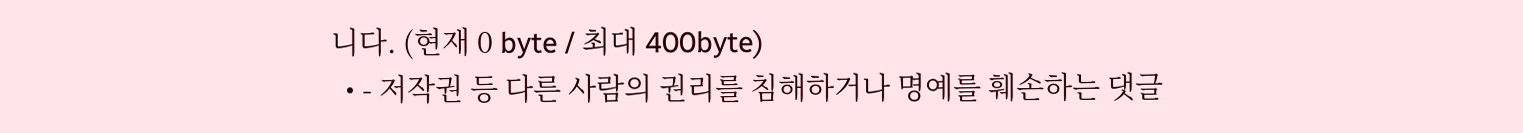니다. (현재 0 byte / 최대 400byte)
  • - 저작권 등 다른 사람의 권리를 침해하거나 명예를 훼손하는 댓글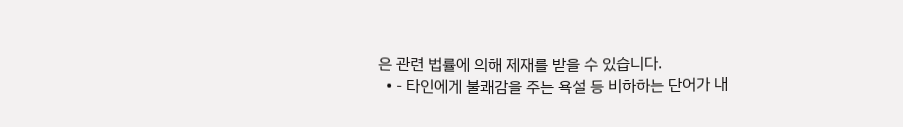은 관련 법률에 의해 제재를 받을 수 있습니다.
  • - 타인에게 불쾌감을 주는 욕설 등 비하하는 단어가 내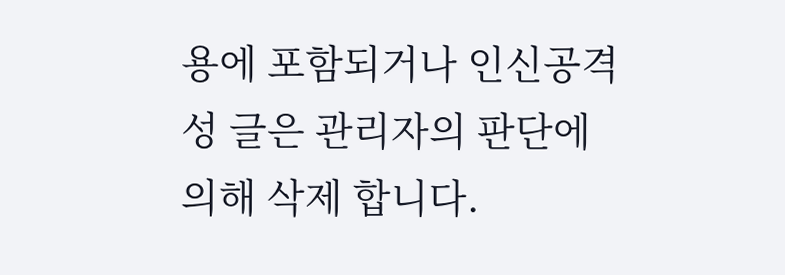용에 포함되거나 인신공격성 글은 관리자의 판단에 의해 삭제 합니다.